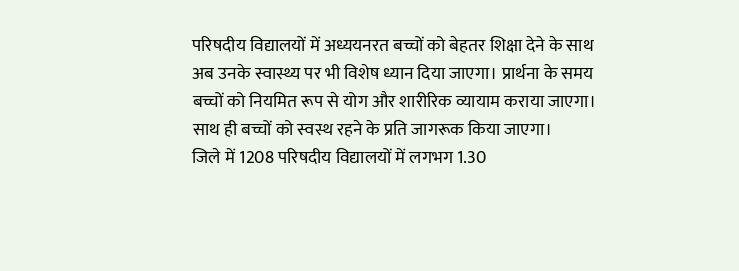परिषदीय विद्यालयों में अध्ययनरत बच्चों को बेहतर शिक्षा देने के साथ अब उनके स्वास्थ्य पर भी विशेष ध्यान दिया जाएगा। प्रार्थना के समय बच्चों को नियमित रूप से योग और शारीरिक व्यायाम कराया जाएगा। साथ ही बच्चों को स्वस्थ रहने के प्रति जागरूक किया जाएगा।
जिले में 1208 परिषदीय विद्यालयों में लगभग 1.30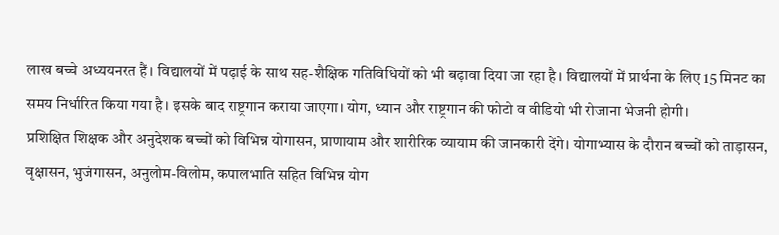लाख बच्चे अध्ययनरत हैं। विद्यालयों में पढ़ाई के साथ सह-शैक्षिक गतिविधियों को भी बढ़ावा दिया जा रहा है। विद्यालयों में प्रार्थना के लिए 15 मिनट का समय निर्धारित किया गया है। इसके बाद राष्ट्रगान कराया जाएगा। योग, ध्यान और राष्ट्रगान की फोटो व वीडियो भी रोजाना भेजनी होगी।
प्रशिक्षित शिक्षक और अनुदेशक बच्चों को विभिन्न योगासन, प्राणायाम और शारीरिक व्यायाम की जानकारी देंगे। योगाभ्यास के दौरान बच्चों को ताड़ासन, वृक्षासन, भुजंगासन, अनुलोम-विलोम, कपालभाति सहित विभिन्न योग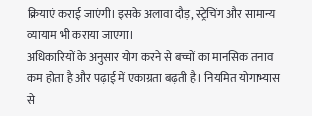क्रियाएं कराई जाएंगी। इसके अलावा दौड़, स्ट्रेचिंग और सामान्य व्यायाम भी कराया जाएगा।
अधिकारियों के अनुसार योग करने से बच्चों का मानसिक तनाव कम होता है और पढ़ाई में एकाग्रता बढ़ती है। नियमित योगाभ्यास से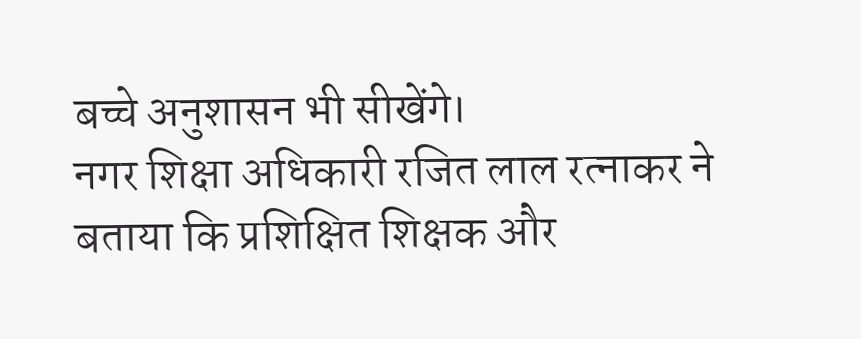बच्चे अनुशासन भी सीखेंगे।
नगर शिक्षा अधिकारी रजित लाल रत्नाकर ने बताया कि प्रशिक्षित शिक्षक और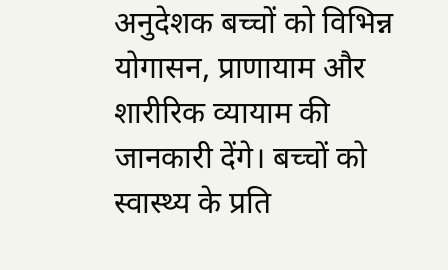अनुदेशक बच्चों को विभिन्न योगासन, प्राणायाम और शारीरिक व्यायाम की जानकारी देंगे। बच्चों को स्वास्थ्य के प्रति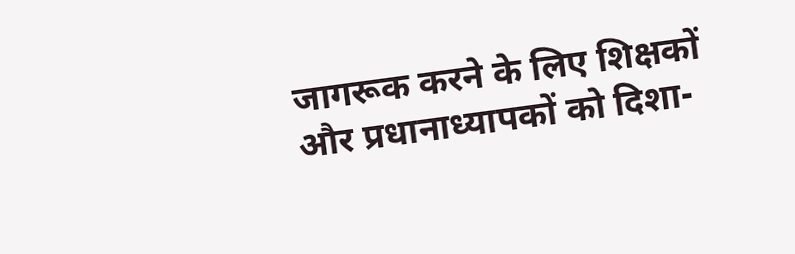जागरूक करने के लिए शिक्षकों और प्रधानाध्यापकों को दिशा-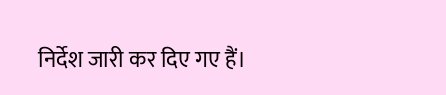निर्देश जारी कर दिए गए हैं।